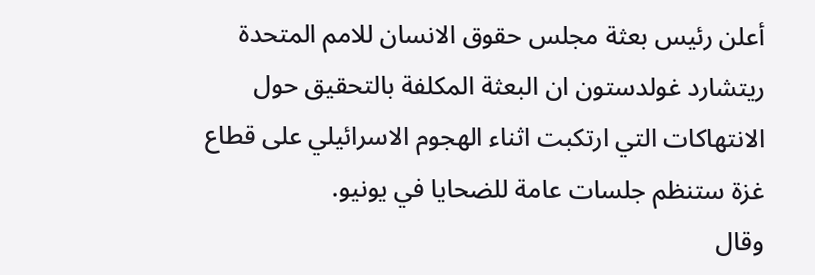أعلن رئيس بعثة مجلس حقوق الانسان للامم المتحدة ريتشارد غولدستون ان البعثة المكلفة بالتحقيق حول الانتهاكات التي ارتكبت اثناء الهجوم الاسرائيلي على قطاع غزة ستنظم جلسات عامة للضحايا في يونيو.
وقال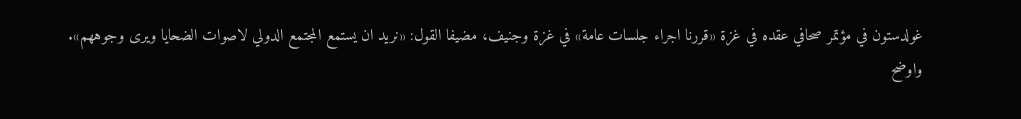غولدستون في مؤتمر صحافي عقده في غزة «قررنا اجراء جلسات عامة» في غزة وجنيف، مضيفا القول: «نريد ان يستمع المجتمع الدولي لاصوات الضحايا ويرى وجوههم».
واوضح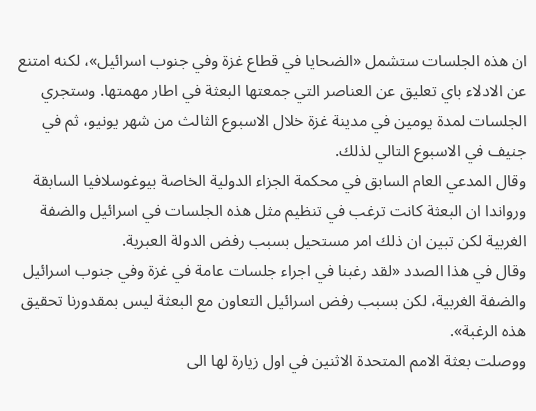ان هذه الجلسات ستشمل «الضحايا في قطاع غزة وفي جنوب اسرائيل»، لكنه امتنع عن الادلاء باي تعليق عن العناصر التي جمعتها البعثة في اطار مهمتها. وستجري الجلسات لمدة يومين في مدينة غزة خلال الاسبوع الثالث من شهر يونيو، ثم في جنيف في الاسبوع التالي لذلك.
وقال المدعي العام السابق في محكمة الجزاء الدولية الخاصة بيوغوسلافيا السابقة ورواندا ان البعثة كانت ترغب في تنظيم مثل هذه الجلسات في اسرائيل والضفة الغربية لكن تبين ان ذلك امر مستحيل بسبب رفض الدولة العبرية.
وقال في هذا الصدد «لقد رغبنا في اجراء جلسات عامة في غزة وفي جنوب اسرائيل والضفة الغربية، لكن بسبب رفض اسرائيل التعاون مع البعثة ليس بمقدورنا تحقيق هذه الرغبة».
ووصلت بعثة الامم المتحدة الاثنين في اول زيارة لها الى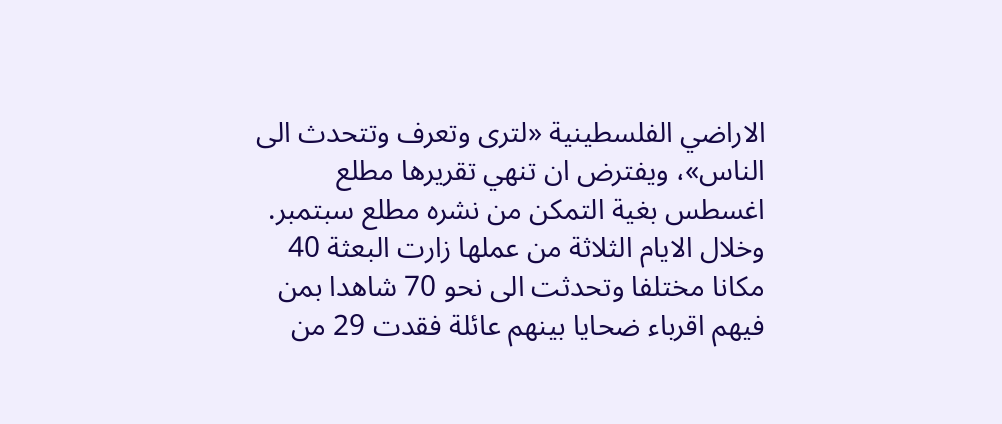الاراضي الفلسطينية «لترى وتعرف وتتحدث الى الناس»، ويفترض ان تنهي تقريرها مطلع اغسطس بغية التمكن من نشره مطلع سبتمبر.
وخلال الايام الثلاثة من عملها زارت البعثة 40 مكانا مختلفا وتحدثت الى نحو 70 شاهدا بمن فيهم اقرباء ضحايا بينهم عائلة فقدت 29 من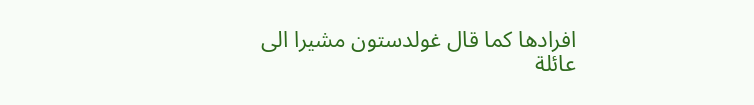افرادها كما قال غولدستون مشيرا الى عائلة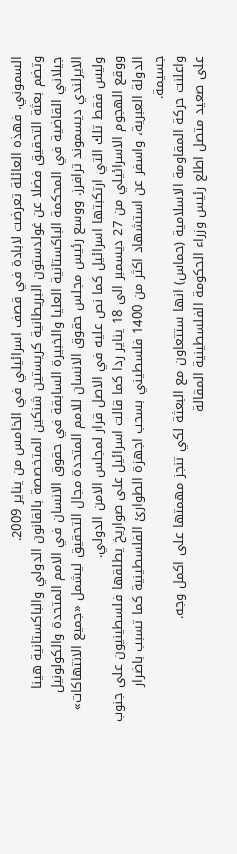السموني. فهذه العائلة تعرضت لابادة في قصف اسرائيلي في الخامس من يناير 2009.
وتضم بعثة التحقيق فضلا عن غولدستون البريطانية كريستين شنكين المتخصصة بالقانون الدولي والباكستانية هينا جيلاني القاضية في المحكمة الباكستانية العليا والخبيرة السابقة في حقوق الانسان في الامم المتحدة والكولونيل الايرلندي ديسموند ترافرز. ووسع رئيس مجلس حقوق الانسان للامم المتحدة مجال التحقيق ليشمل «جميع الانتهاكات» وليس فقط تلك التي ارتكبتها اسرائيل كما نص عليه في الاصل قرار لمجلس الامن الدولي.
ووقع الهجوم الاسرائيلي من 27 ديسمبر الى 18 يناير ردا كما قالت اسرائيل على صواريخ يطلقها فلسطينيون على جنوب الدولة العبرية، واسفر عن استشهاد اكثر من 1400 فلسطيني بسحب اجهزة الطوارئ الفلسطينية كما تسبب باضرار جسيمة.
واعلنت حركة المقاومة الاسلامية (حماس) انها ستتعاون مع البعثة لكي تنجز مهمتها على اكمل وجه.
على صعيد متصل اطلع رئيس وزراء الحكومة الفلسطينية المقالة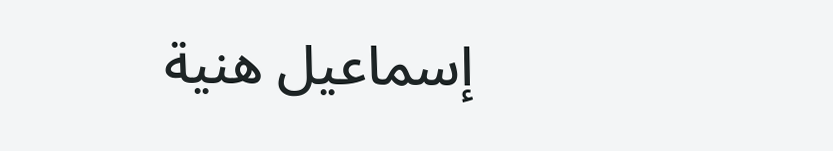إسماعيل هنية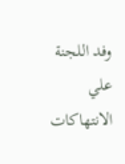وفد اللجنة علي الانتهاكات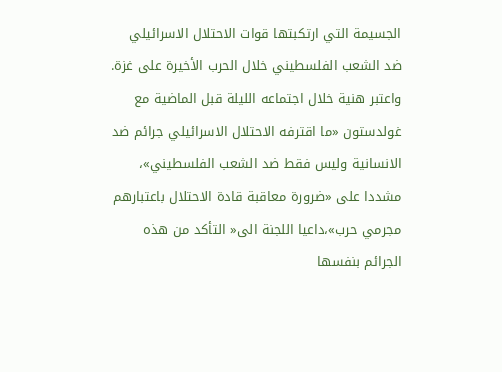الجسيمة التي ارتكبتها قوات الاحتلال الاسرائيلي ضد الشعب الفلسطيني خلال الحرب الأخيرة على غزة.
واعتبر هنية خلال اجتماعه الليلة قبل الماضية مع غولدستون «ما اقترفه الاحتلال الاسرائيلي جرائم ضد الانسانية وليس فقط ضد الشعب الفلسطيني»، مشددا على «ضرورة معاقبة قادة الاحتلال باعتبارهم مجرمي حرب»،داعيا اللجنة الى« التأكد من هذه الجرائم بنفسها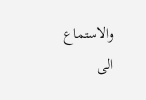والاستماع الى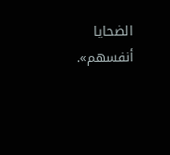الضحايا أنفسهم».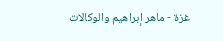غزة - ماهر إبراهيم والوكالات